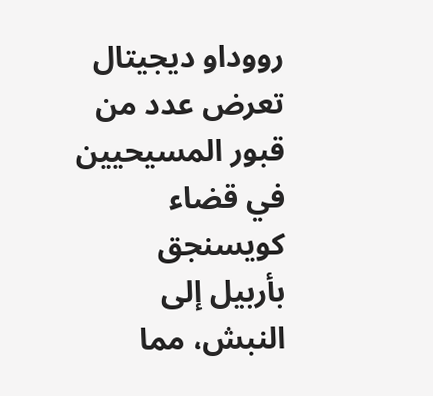رووداو ديجيتال
تعرض عدد من قبور المسيحيين في قضاء كويسنجق بأربيل إلى النبش، مما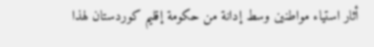أثار استياء مواطنين وسط إدانة من حكومة إقليم كوردستان لهذا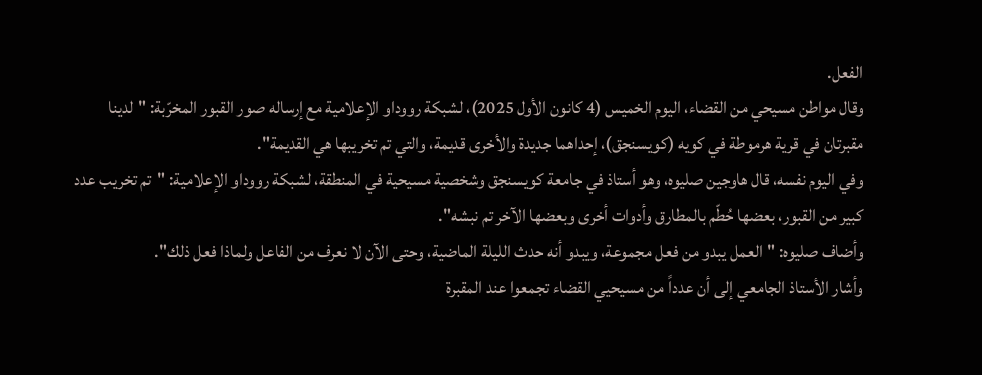الفعل.
وقال مواطن مسيحي من القضاء، اليوم الخميس (4 كانون الأول 2025)، لشبكة رووداو الإعلامية مع إرساله صور القبور المخرّبة: "لدينا مقبرتان في قرية هرموطة في كويه (كويسنجق)، إحداهما جديدة والأخرى قديمة، والتي تم تخريبها هي القديمة".
وفي اليوم نفسه، قال هاوجين صليوه، وهو أستاذ في جامعة كويسنجق وشخصية مسيحية في المنطقة، لشبكة رووداو الإعلامية: "تم تخريب عدد كبير من القبور، بعضها حُطّم بالمطارق وأدوات أخرى وبعضها الآخر تم نبشه".
وأضاف صليوه: "العمل يبدو من فعل مجموعة، ويبدو أنه حدث الليلة الماضية، وحتى الآن لا نعرف من الفاعل ولماذا فعل ذلك".
وأشار الأستاذ الجامعي إلى أن عدداً من مسيحيي القضاء تجمعوا عند المقبرة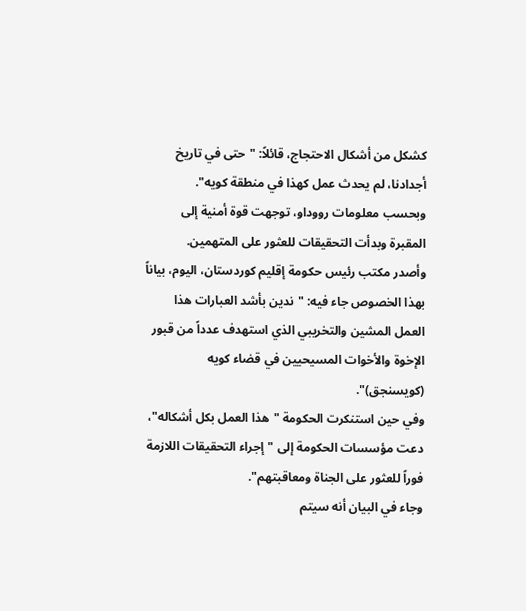كشكل من أشكال الاحتجاج، قائلاً: "حتى في تاريخ أجدادنا، لم يحدث عمل كهذا في منطقة كويه".
وبحسب معلومات رووداو، توجهت قوة أمنية إلى المقبرة وبدأت التحقيقات للعثور على المتهمين.
وأصدر مكتب رئيس حكومة إقليم كوردستان، اليوم، بياناً بهذا الخصوص جاء فيه: "ندين بأشد العبارات هذا العمل المشين والتخريبي الذي استهدف عدداً من قبور الإخوة والأخوات المسيحيين في قضاء كويه (كويسنجق)".
وفي حين استنكرت الحكومة "هذا العمل بكل أشكاله"، دعت مؤسسات الحكومة إلى "إجراء التحقيقات اللازمة فوراً للعثور على الجناة ومعاقبتهم".
وجاء في البيان أنه سيتم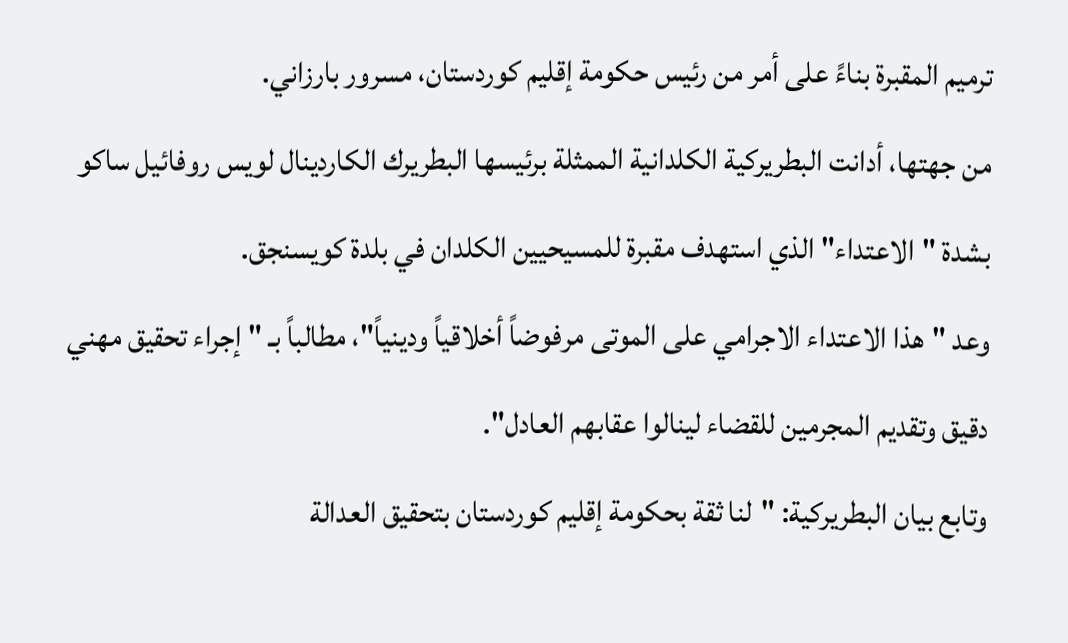ترميم المقبرة بناءً على أمر من رئيس حكومة إقليم كوردستان، مسرور بارزاني.
من جهتها، أدانت البطريركية الكلدانية الممثلة برئيسها البطريرك الكاردينال لويس روفائيل ساكو بشدة "الاعتداء" الذي استهدف مقبرة للمسيحيين الكلدان في بلدة كويسنجق.
وعد "هذا الاعتداء الاجرامي على الموتى مرفوضاً أخلاقياً ودينياً"، مطالباً بـ "إجراء تحقيق مهني دقيق وتقديم المجرمين للقضاء لينالوا عقابهم العادل".
وتابع بيان البطريركية: "لنا ثقة بحكومة إقليم كوردستان بتحقيق العدالة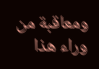ومعاقبة من وراء هذا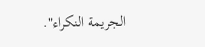الجريمة النكراء".